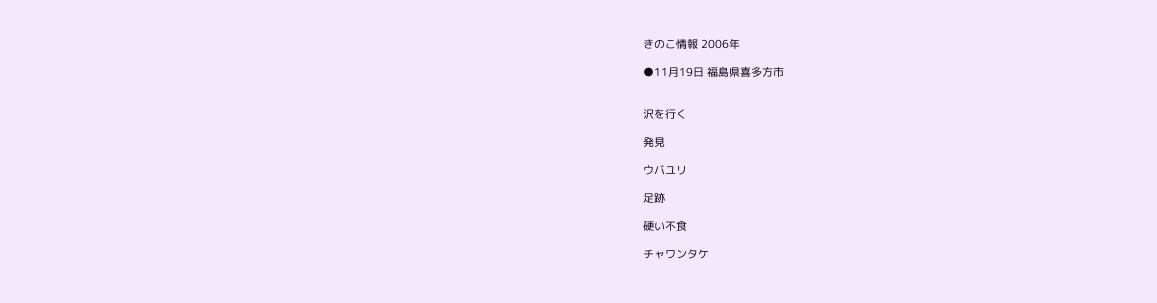きのこ情報 2006年

●11月19日 福島県喜多方市


沢を行く

発見

ウバユリ

足跡

硬い不食

チャワンタケ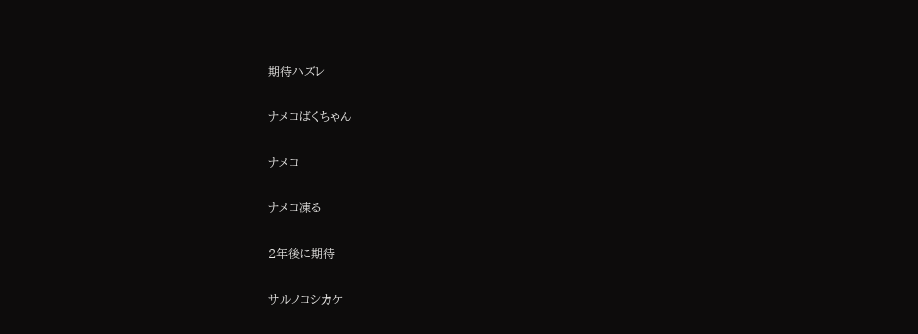期待ハズレ

ナメコばくちゃん

ナメコ

ナメコ凍る

2年後に期待

サルノコシカケ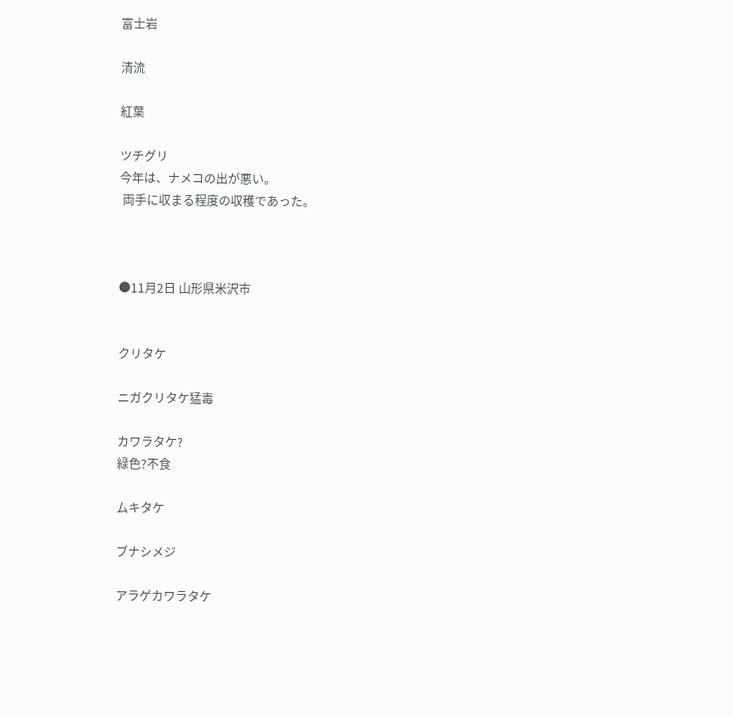富士岩

清流

紅葉

ツチグリ
今年は、ナメコの出が悪い。
 両手に収まる程度の収穫であった。



●11月2日 山形県米沢市


クリタケ

ニガクリタケ猛毒

カワラタケ?
緑色?不食

ムキタケ

ブナシメジ

アラゲカワラタケ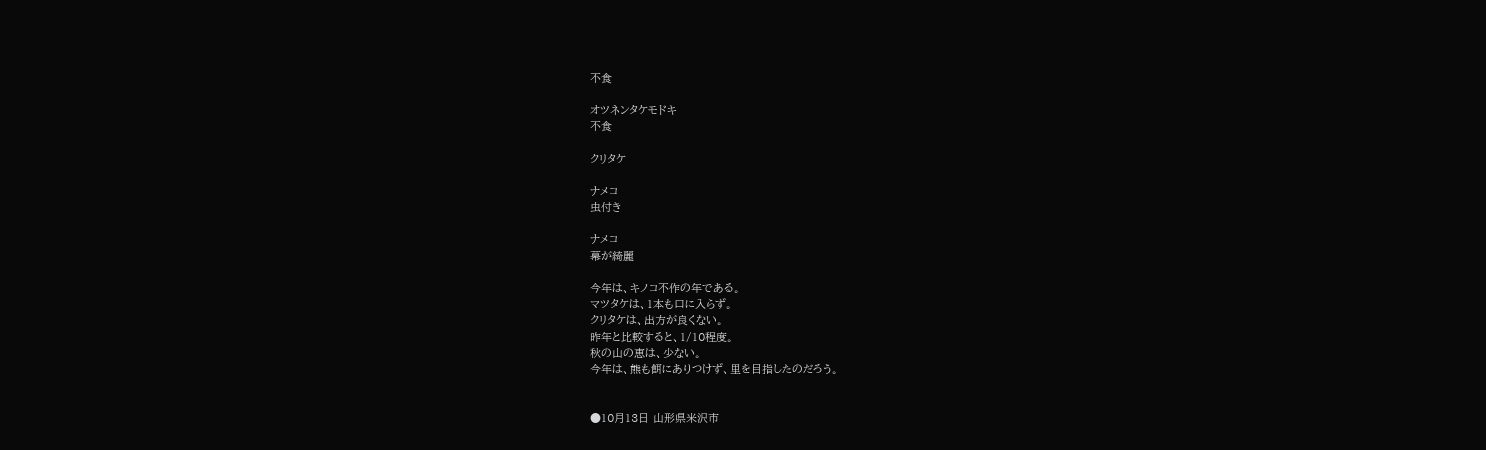不食

オツネンタケモドキ
不食

クリタケ

ナメコ
虫付き

ナメコ
幕が綺麗

今年は、キノコ不作の年である。
マツタケは、1本も口に入らず。
クリタケは、出方が良くない。
昨年と比較すると、1/10程度。
秋の山の恵は、少ない。
今年は、熊も餌にありつけず、里を目指したのだろう。


●10月13日 山形県米沢市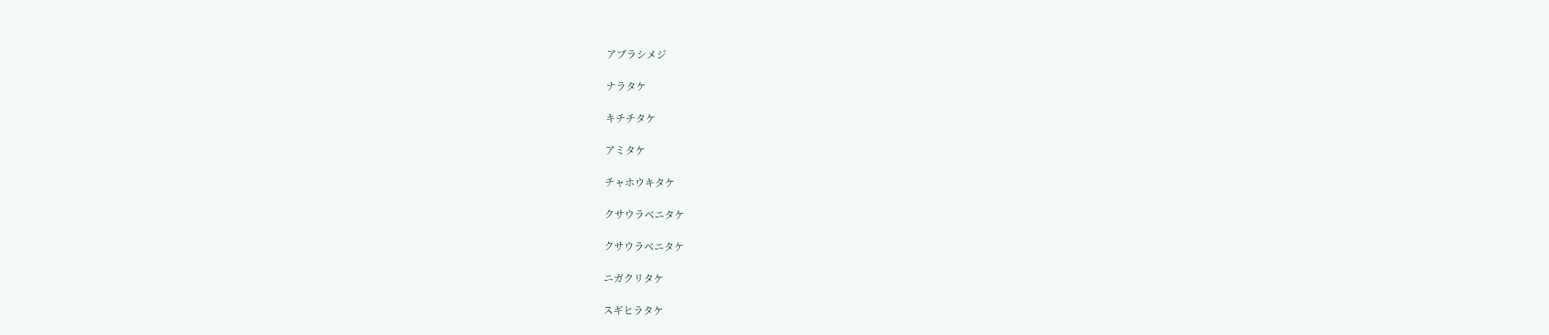アブラシメジ

ナラタケ

キチチタケ

アミタケ

チャホウキタケ

クサウラベニタケ

クサウラベニタケ

ニガクリタケ

スギヒラタケ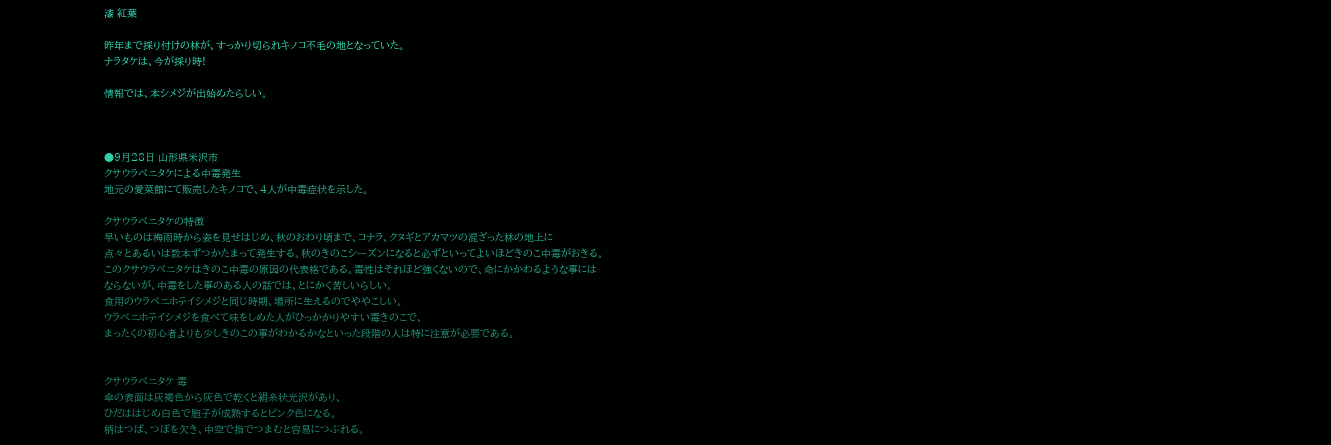漆 紅葉

昨年まで採り付けの林が、すっかり切られキノコ不毛の地となっていた。
ナラタケは、今が採り時!

情報では、本シメジが出始めたらしい。



●9月28日 山形県米沢市
クサウラベニタケによる中毒発生
地元の愛菜館にて販売したキノコで、4人が中毒症状を示した。

クサウラベニタケの特徴
早いものは梅雨時から姿を見せはじめ、秋のおわり頃まで、コナラ、クヌギとアカマツの混ざった林の地上に
点々とあるいは数本ずつかたまって発生する。秋のきのこシーズンになると必ずといってよいほどきのこ中毒がおきる。
このクサウラベニタケはきのこ中毒の原因の代表格である。毒性はそれほど強くないので、命にかかわるような事には
ならないが、中毒をした事のある人の話では、とにかく苦しいらしい。
食用のウラベニホテイシメジと同じ時期、場所に生えるのでややこしい。
ウラベニホテイシメジを食べて味をしめた人がひっかかりやすい毒きのこで、
まったくの初心者よりも少しきのこの事がわかるかなといった段階の人は特に注意が必要である。


クサウラベニタケ 毒
傘の表面は灰褐色から灰色で乾くと絹糸状光沢があり、
ひだははじめ白色で胞子が成熟するとピンク色になる。
柄はつば、つぼを欠き、中空で指でつまむと容易につぶれる。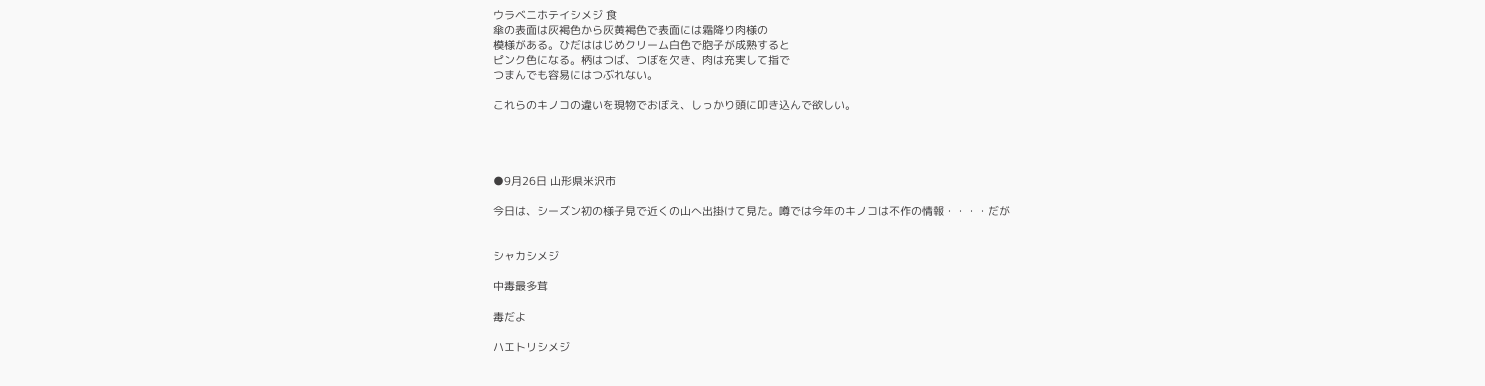ウラベニホテイシメジ 食
傘の表面は灰褐色から灰黄褐色で表面には霜降り肉様の
模様がある。ひだははじめクリーム白色で胞子が成熟すると
ピンク色になる。柄はつば、つぼを欠き、肉は充実して指で
つまんでも容易にはつぶれない。

これらのキノコの違いを現物でおぼえ、しっかり頭に叩き込んで欲しい。




●9月26日 山形県米沢市

今日は、シーズン初の様子見で近くの山へ出掛けて見た。噂では今年のキノコは不作の情報・・・・だが


シャカシメジ

中毒最多茸

毒だよ

ハエトリシメジ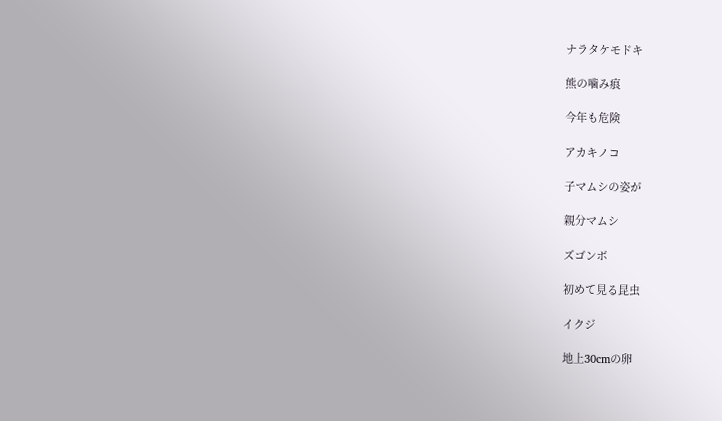ナラタケモドキ

熊の噛み痕

今年も危険

アカキノコ

子マムシの姿が

親分マムシ

ズゴンボ

初めて見る昆虫

イクジ

地上30cmの卵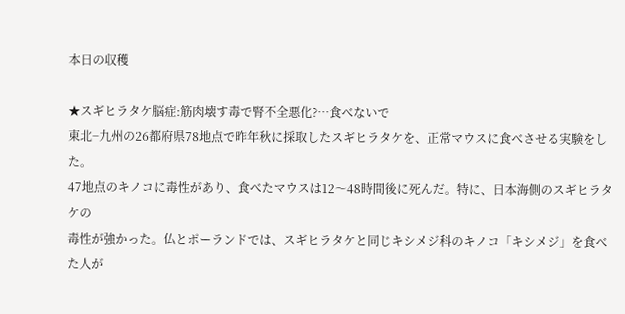本日の収穫

★スギヒラタケ脳症:筋肉壊す毒で腎不全悪化?…食べないで
東北−九州の26都府県78地点で昨年秋に採取したスギヒラタケを、正常マウスに食べさせる実験をした。
47地点のキノコに毒性があり、食べたマウスは12〜48時間後に死んだ。特に、日本海側のスギヒラタケの
毒性が強かった。仏とポーランドでは、スギヒラタケと同じキシメジ科のキノコ「キシメジ」を食べた人が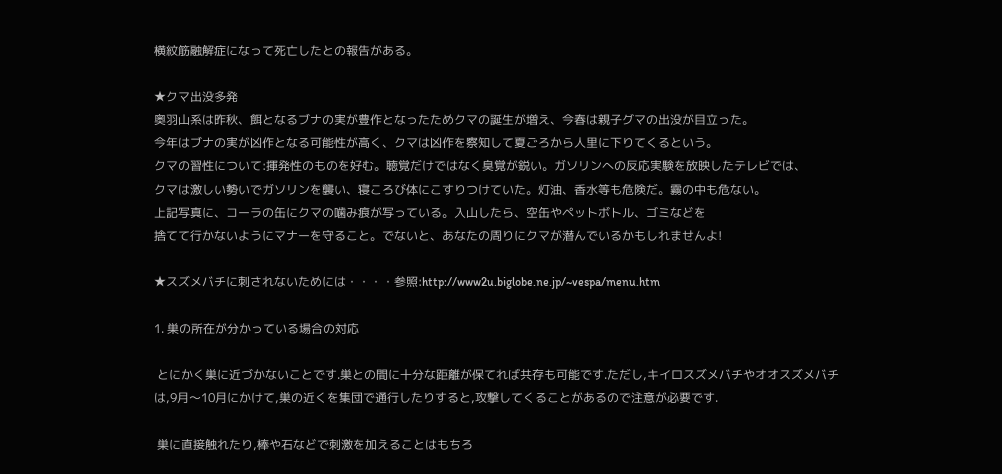横紋筋融解症になって死亡したとの報告がある。

★クマ出没多発
奥羽山系は昨秋、餌となるブナの実が豊作となったためクマの誕生が増え、今春は親子グマの出没が目立った。
今年はブナの実が凶作となる可能性が高く、クマは凶作を察知して夏ごろから人里に下りてくるという。
クマの習性について:揮発性のものを好む。聴覚だけではなく臭覚が鋭い。ガソリンへの反応実験を放映したテレビでは、
クマは激しい勢いでガソリンを襲い、寝ころび体にこすりつけていた。灯油、香水等も危険だ。霧の中も危ない。
上記写真に、コーラの缶にクマの噛み痕が写っている。入山したら、空缶やペットボトル、ゴミなどを
捨てて行かないようにマナーを守ること。でないと、あなたの周りにクマが潜んでいるかもしれませんよ!

★スズメバチに刺されないためには・・・・参照:http://www2u.biglobe.ne.jp/~vespa/menu.htm

1. 巣の所在が分かっている場合の対応

 とにかく巣に近づかないことです.巣との間に十分な距離が保てれば共存も可能です.ただし,キイロスズメバチやオオスズメバチは,9月〜10月にかけて,巣の近くを集団で通行したりすると,攻撃してくることがあるので注意が必要です.

 巣に直接触れたり,棒や石などで刺激を加えることはもちろ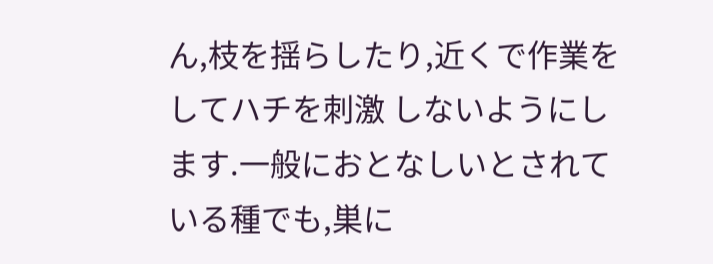ん,枝を揺らしたり,近くで作業をしてハチを刺激 しないようにします.一般におとなしいとされている種でも,巣に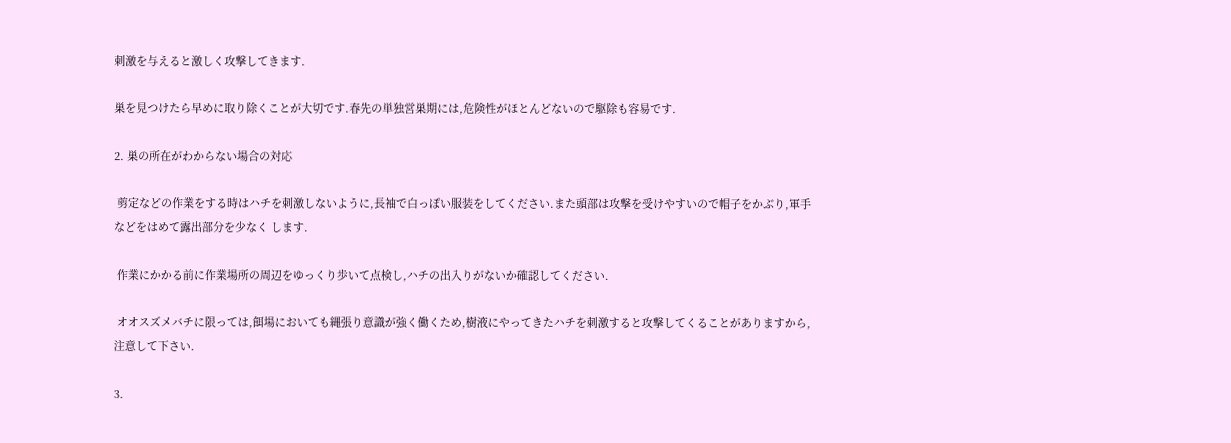刺激を与えると激しく攻撃してきます.

巣を見つけたら早めに取り除くことが大切です.春先の単独営巣期には,危険性がほとんどないので駆除も容易です.

2. 巣の所在がわからない場合の対応

 剪定などの作業をする時はハチを刺激しないように,長袖で白っぽい服装をしてください.また頭部は攻撃を受けやすいので帽子をかぶり,軍手などをはめて露出部分を少なく します.

 作業にかかる前に作業場所の周辺をゆっくり歩いて点検し,ハチの出入りがないか確認してください.

 オオスズメバチに限っては,餌場においても縄張り意識が強く働くため,樹液にやってきたハチを刺激すると攻撃してくることがありますから,注意して下さい.

3.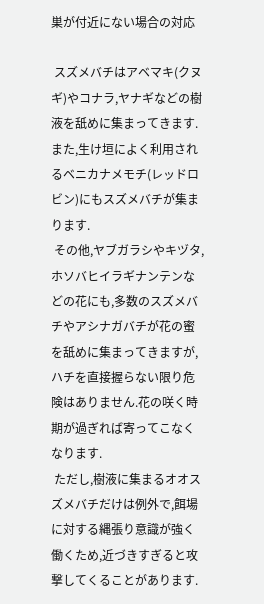巣が付近にない場合の対応

 スズメバチはアベマキ(クヌギ)やコナラ,ヤナギなどの樹液を舐めに集まってきます.また,生け垣によく利用されるベニカナメモチ(レッドロビン)にもスズメバチが集まります.
 その他,ヤブガラシやキヅタ,ホソバヒイラギナンテンなどの花にも,多数のスズメバチやアシナガバチが花の蜜を舐めに集まってきますが,ハチを直接握らない限り危険はありません.花の咲く時期が過ぎれば寄ってこなくなります.
 ただし,樹液に集まるオオスズメバチだけは例外で,餌場に対する縄張り意識が強く働くため,近づきすぎると攻撃してくることがあります.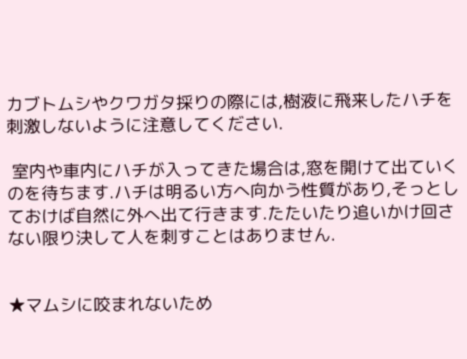カブトムシやクワガタ採りの際には,樹液に飛来したハチを刺激しないように注意してください.

 室内や車内にハチが入ってきた場合は,窓を開けて出ていくのを待ちます.ハチは明るい方へ向かう性質があり,そっとしておけば自然に外へ出て行きます.たたいたり追いかけ回さない限り決して人を刺すことはありません.


★マムシに咬まれないため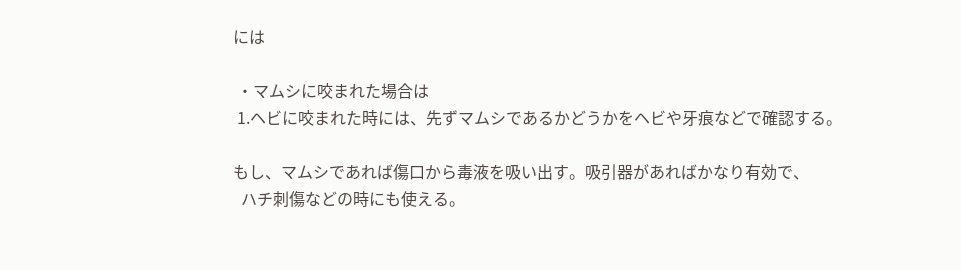には

 ・マムシに咬まれた場合は
 1.ヘビに咬まれた時には、先ずマムシであるかどうかをヘビや牙痕などで確認する。

もし、マムシであれば傷口から毒液を吸い出す。吸引器があればかなり有効で、
  ハチ刺傷などの時にも使える。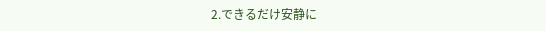2.できるだけ安静に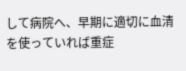して病院へ、早期に適切に血清を使っていれば重症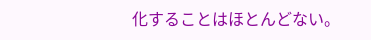化することはほとんどない。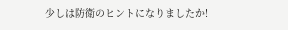少しは防衛のヒントになりましたか!